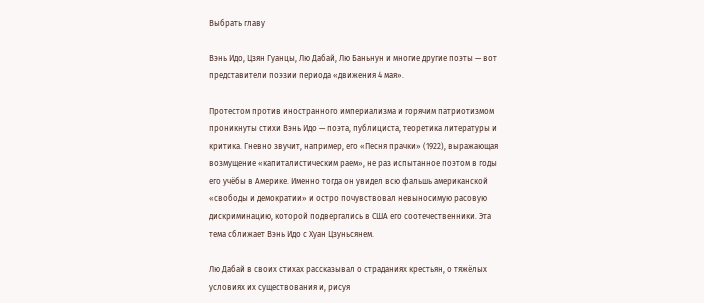Выбрать главу

Вэнь Идо, Цзян Гуанцы, Лю Дабай, Лю Баньнун и многие другие поэты — вот представители поэзии периода «движения 4 мая».

Протестом против иностранного империализма и горячим патриотизмом проникнуты стихи Вэнь Идо — поэта, публициста, теоретика литературы и критика. Гневно звучит, например, его «Песня прачки» (1922), выражающая возмущение «капиталистическим раем», не раз испытанное поэтом в годы его учёбы в Америке. Именно тогда он увидел всю фальшь американской «свободы и демократии» и остро почувствовал невыносимую расовую дискриминацию, которой подвергались в США его соотечественники. Эта тема сближает Вэнь Идо с Хуан Цзуньсянем.

Лю Дабай в своих стихах рассказывал о страданиях крестьян, о тяжёлых условиях их существования и, рисуя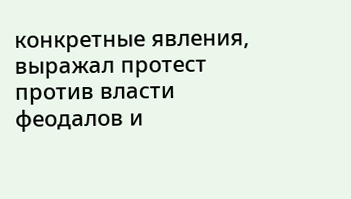конкретные явления, выражал протест против власти феодалов и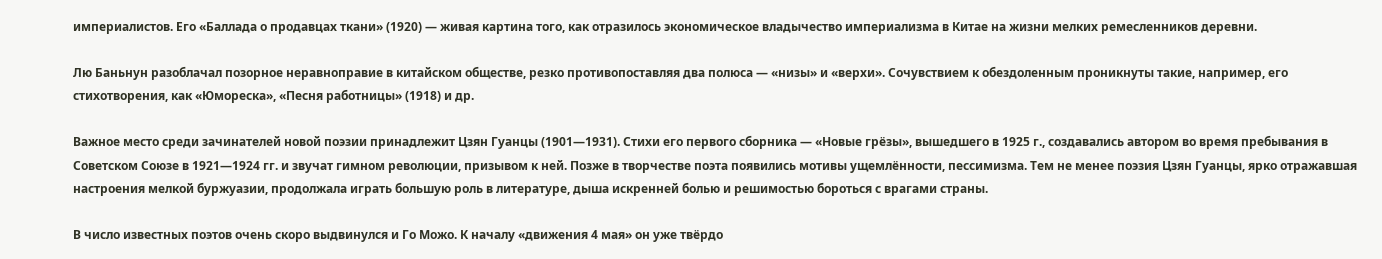империалистов. Его «Баллада о продавцах ткани» (1920) — живая картина того, как отразилось экономическое владычество империализма в Китае на жизни мелких ремесленников деревни.

Лю Баньнун разоблачал позорное неравноправие в китайском обществе, резко противопоставляя два полюса — «низы» и «верхи». Сочувствием к обездоленным проникнуты такие, например, его стихотворения, как «Юмореска», «Песня работницы» (1918) и др.

Важное место среди зачинателей новой поэзии принадлежит Цзян Гуанцы (1901—1931). Стихи его первого сборника — «Новые грёзы», вышедшего в 1925 г., создавались автором во время пребывания в Советском Союзе в 1921—1924 гг. и звучат гимном революции, призывом к ней. Позже в творчестве поэта появились мотивы ущемлённости, пессимизма. Тем не менее поэзия Цзян Гуанцы, ярко отражавшая настроения мелкой буржуазии, продолжала играть большую роль в литературе, дыша искренней болью и решимостью бороться с врагами страны.

В число известных поэтов очень скоро выдвинулся и Го Можо. К началу «движения 4 мая» он уже твёрдо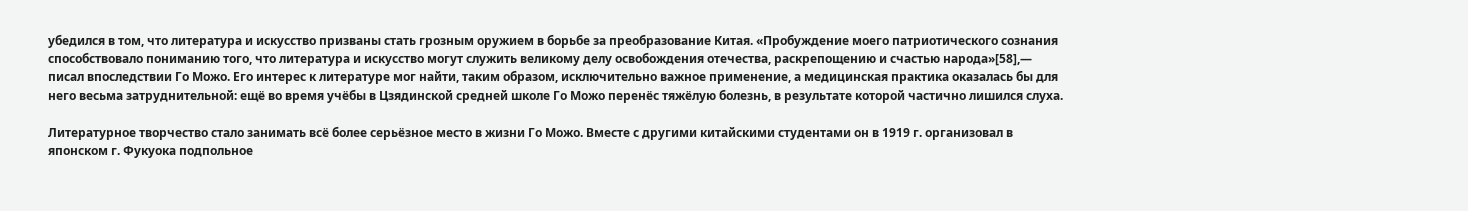убедился в том, что литература и искусство призваны стать грозным оружием в борьбе за преобразование Китая. «Пробуждение моего патриотического сознания способствовало пониманию того, что литература и искусство могут служить великому делу освобождения отечества, раскрепощению и счастью народа»[58],— писал впоследствии Го Можо. Его интерес к литературе мог найти, таким образом, исключительно важное применение, а медицинская практика оказалась бы для него весьма затруднительной: ещё во время учёбы в Цзядинской средней школе Го Можо перенёс тяжёлую болезнь, в результате которой частично лишился слуха.

Литературное творчество стало занимать всё более серьёзное место в жизни Го Можо. Вместе с другими китайскими студентами он в 1919 г. организовал в японском г. Фукуока подпольное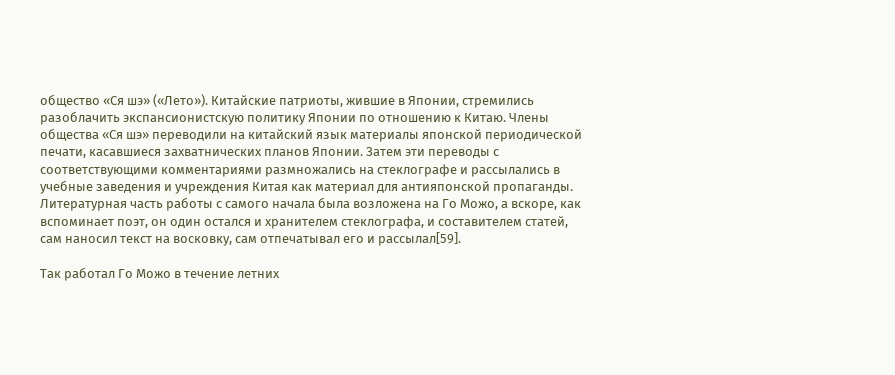общество «Ся шэ» («Лето»). Китайские патриоты, жившие в Японии, стремились разоблачить экспансионистскую политику Японии по отношению к Китаю. Члены общества «Ся шэ» переводили на китайский язык материалы японской периодической печати, касавшиеся захватнических планов Японии. Затем эти переводы с соответствующими комментариями размножались на стеклографе и рассылались в учебные заведения и учреждения Китая как материал для антияпонской пропаганды. Литературная часть работы с самого начала была возложена на Го Можо, а вскоре, как вспоминает поэт, он один остался и хранителем стеклографа, и составителем статей, сам наносил текст на восковку, сам отпечатывал его и рассылал[59].

Так работал Го Можо в течение летних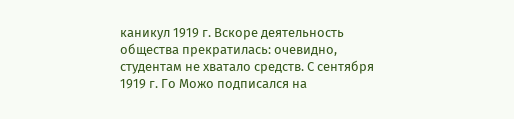каникул 1919 г. Вскоре деятельность общества прекратилась: очевидно, студентам не хватало средств. С сентября 1919 г. Го Можо подписался на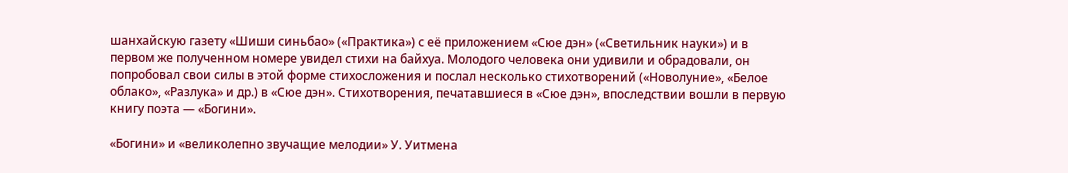шанхайскую газету «Шиши синьбао» («Практика») с её приложением «Сюе дэн» («Светильник науки») и в первом же полученном номере увидел стихи на байхуа. Молодого человека они удивили и обрадовали, он попробовал свои силы в этой форме стихосложения и послал несколько стихотворений («Новолуние», «Белое облако», «Разлука» и др.) в «Сюе дэн». Стихотворения, печатавшиеся в «Сюе дэн», впоследствии вошли в первую книгу поэта — «Богини».

«Богини» и «великолепно звучащие мелодии» У. Уитмена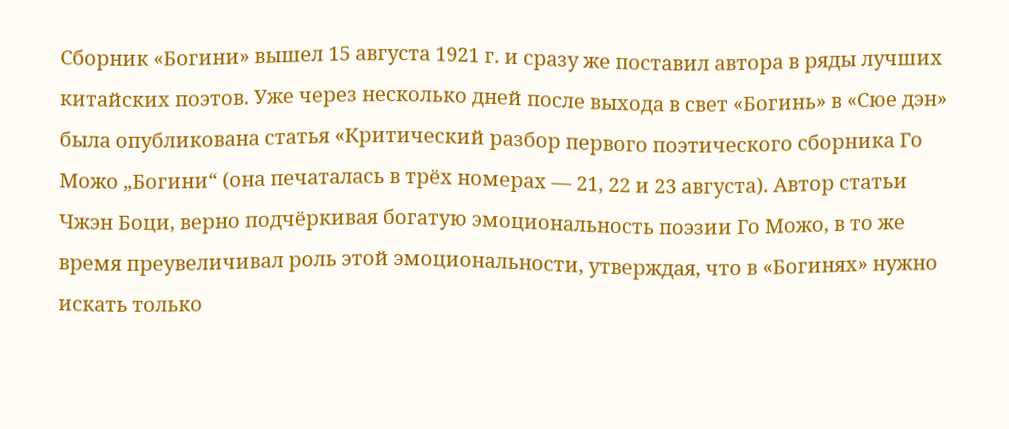Сборник «Богини» вышел 15 августа 1921 г. и сразу же поставил автора в ряды лучших китайских поэтов. Уже через несколько дней после выхода в свет «Богинь» в «Сюе дэн» была опубликована статья «Критический разбор первого поэтического сборника Го Можо „Богини“ (она печаталась в трёх номерах — 21, 22 и 23 августа). Автор статьи Чжэн Боци, верно подчёркивая богатую эмоциональность поэзии Го Можо, в то же время преувеличивал роль этой эмоциональности, утверждая, что в «Богинях» нужно искать только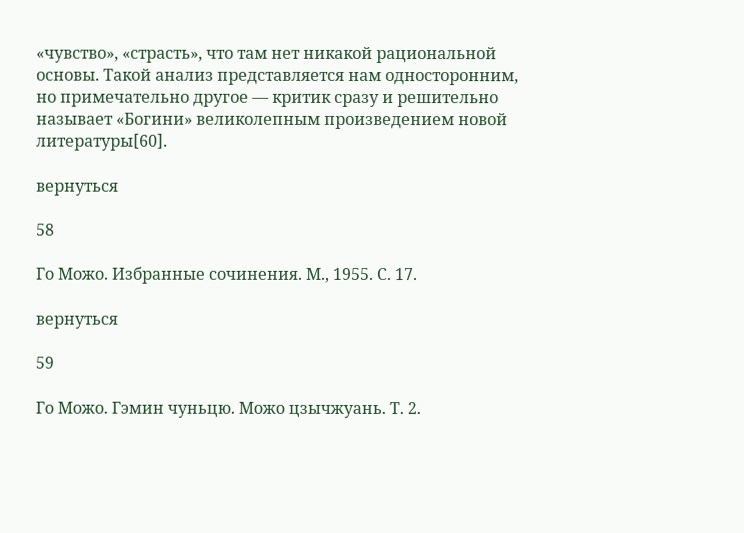«чувство», «страсть», что там нет никакой рациональной основы. Такой анализ представляется нам односторонним, но примечательно другое — критик сразу и решительно называет «Богини» великолепным произведением новой литературы[60].

вернуться

58

Го Можо. Избранные сочинения. М., 1955. С. 17.

вернуться

59

Го Можо. Гэмин чуньцю. Можо цзычжуань. Т. 2.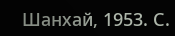Шанхай, 1953. С.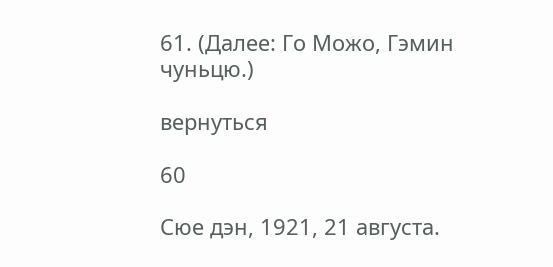61. (Далее: Го Можо, Гэмин чуньцю.)

вернуться

60

Сюе дэн, 1921, 21 августа.